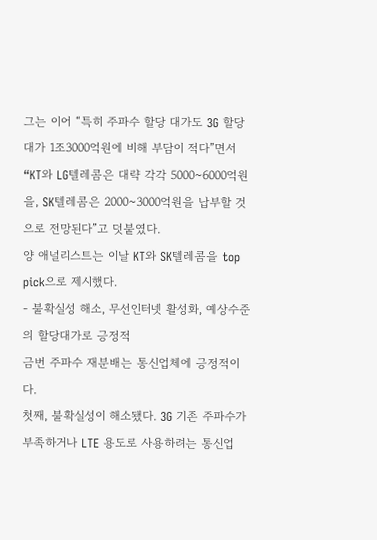그는 이어 “특히 주파수 할당 대가도 3G 할당대가 1조3000억원에 비해 부담이 적다”면서 “KT와 LG텔레콤은 대략 각각 5000~6000억원을, SK텔레콤은 2000~3000억원을 납부할 것으로 전망된다”고 덧붙였다.
양 애널리스트는 이날 KT와 SK텔레콤을 top pick으로 제시했다.
- 불확실성 해소, 무선인터넷 활성화, 예상수준의 할당대가로 긍정적
금번 주파수 재분배는 통신업체에 긍정적이다.
첫째, 불확실성이 해소됐다. 3G 기존 주파수가 부족하거나 LTE 용도로 사용하려는 통신업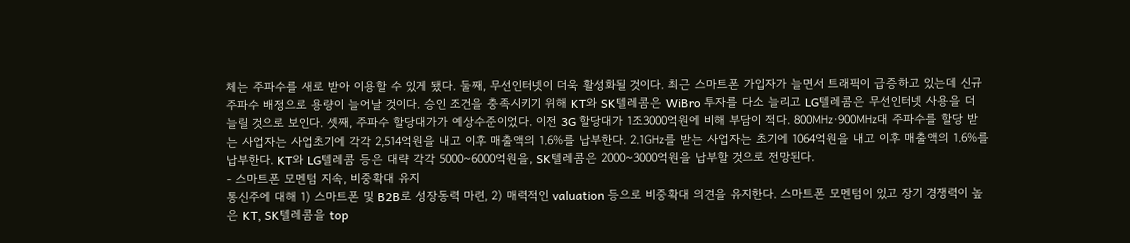체는 주파수를 새로 받아 이용할 수 있게 됐다. 둘째, 무선인터넷이 더욱 활성화될 것이다. 최근 스마트폰 가입자가 늘면서 트래픽이 급증하고 있는데 신규 주파수 배정으로 용량이 늘어날 것이다. 승인 조건을 충족시키기 위해 KT와 SK텔레콤은 WiBro 투자를 다소 늘리고 LG텔레콤은 무선인터넷 사용을 더 늘릴 것으로 보인다. 셋째, 주파수 할당대가가 예상수준이었다. 이전 3G 할당대가 1조3000억원에 비해 부담이 적다. 800㎒·900㎒대 주파수를 할당 받는 사업자는 사업초기에 각각 2,514억원을 내고 이후 매출액의 1.6%를 납부한다. 2.1㎓를 받는 사업자는 초기에 1064억원을 내고 이후 매출액의 1.6%를 납부한다. KT와 LG텔레콤 등은 대략 각각 5000~6000억원을, SK텔레콤은 2000~3000억원을 납부할 것으로 전망된다.
- 스마트폰 모멘텀 지속, 비중확대 유지
통신주에 대해 1) 스마트폰 및 B2B로 성장동력 마련, 2) 매력적인 valuation 등으로 비중확대 의견을 유지한다. 스마트폰 모멘텀이 있고 장기 경쟁력이 높은 KT, SK텔레콤을 top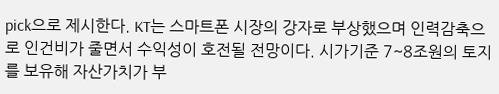pick으로 제시한다. KT는 스마트폰 시장의 강자로 부상했으며 인력감축으로 인건비가 줄면서 수익성이 호전될 전망이다. 시가기준 7~8조원의 토지를 보유해 자산가치가 부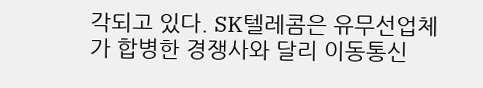각되고 있다. SK텔레콤은 유무선업체가 합병한 경쟁사와 달리 이동통신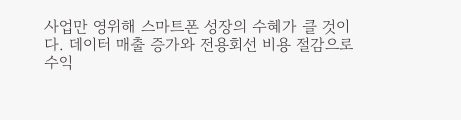사업만 영위해 스마트폰 성장의 수혜가 클 것이다. 데이터 매출 증가와 전용회선 비용 절감으로 수익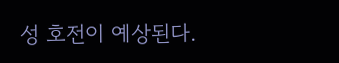성 호전이 예상된다.